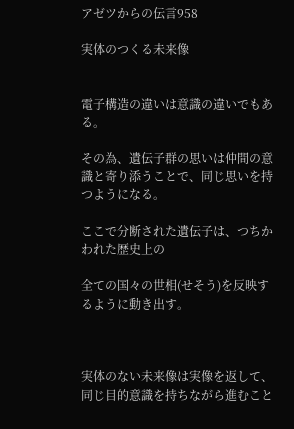アゼツからの伝言958

実体のつくる未来像


電子構造の違いは意識の違いでもある。

その為、遺伝子群の思いは仲間の意識と寄り添うことで、同じ思いを持つようになる。

ここで分断された遺伝子は、つちかわれた歴史上の

全ての国々の世相(せそう)を反映するように動き出す。



実体のない未来像は実像を返して、同じ目的意識を持ちながら進むこと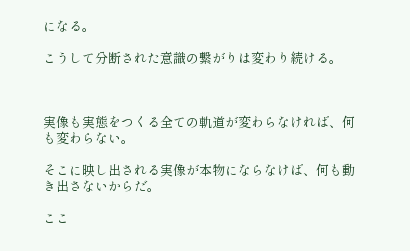になる。

こうして分断された意識の繋がりは変わり続ける。



実像も実態をつくる全ての軌道が変わらなければ、何も変わらない。

そこに映し出される実像が本物にならなけば、何も動き出さないからだ。

ここ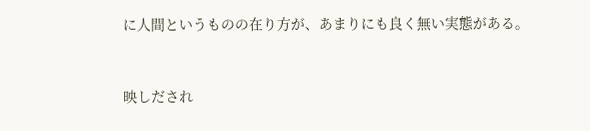に人間というものの在り方が、あまりにも良く無い実態がある。



映しだされ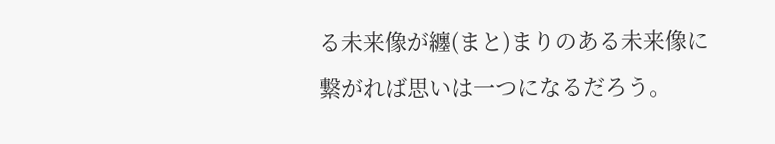る未来像が纏(まと)まりのある未来像に繋がれば思いは一つになるだろう。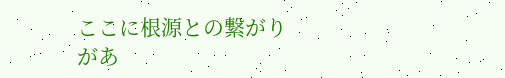ここに根源との繋がりがあ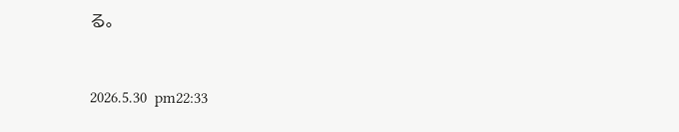る。



2026.5.30  pm22:33